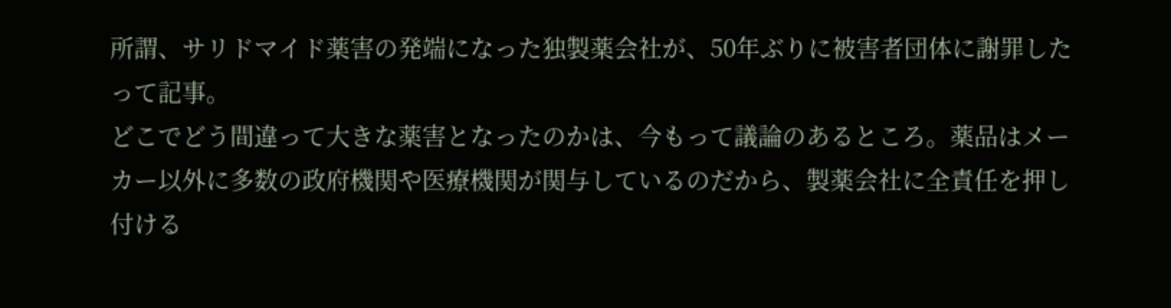所謂、サリドマイド薬害の発端になった独製薬会社が、50年ぶりに被害者団体に謝罪したって記事。
どこでどう間違って大きな薬害となったのかは、今もって議論のあるところ。薬品はメーカー以外に多数の政府機関や医療機関が関与しているのだから、製薬会社に全責任を押し付ける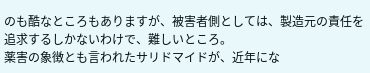のも酷なところもありますが、被害者側としては、製造元の責任を追求するしかないわけで、難しいところ。
薬害の象徴とも言われたサリドマイドが、近年にな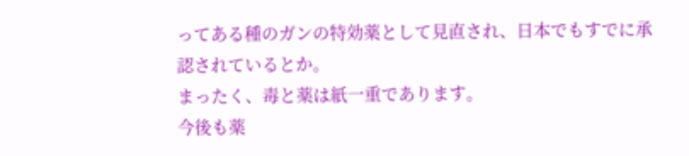ってある種のガンの特効薬として見直され、日本でもすでに承認されているとか。
まったく、毒と薬は紙一重であります。
今後も薬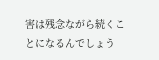害は残念ながら続くことになるんでしょう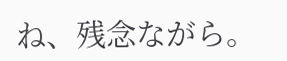ね、残念ながら。